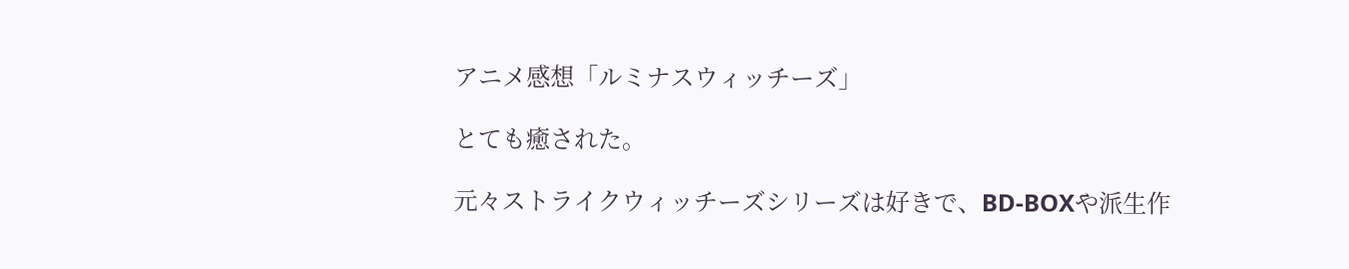アニメ感想「ルミナスウィッチーズ」

とても癒された。

元々ストライクウィッチーズシリーズは好きで、BD-BOXや派生作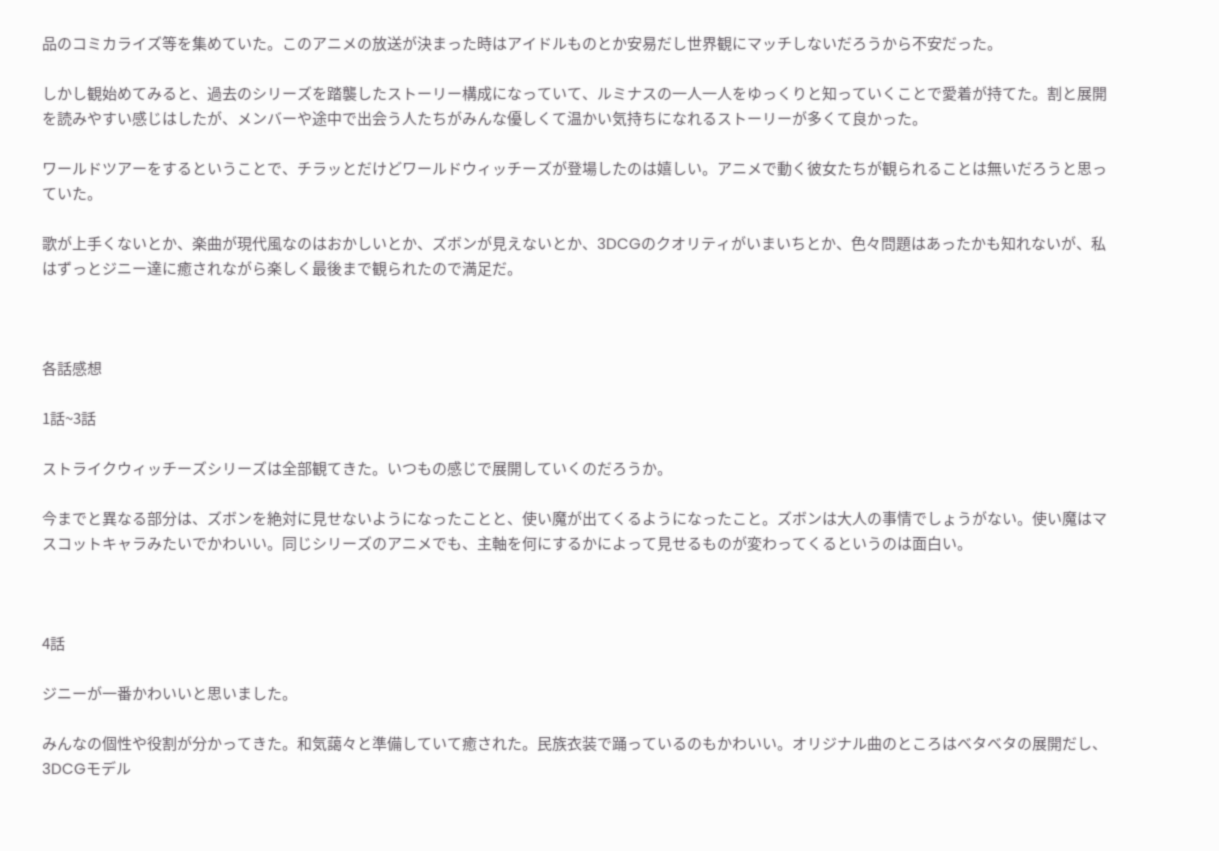品のコミカライズ等を集めていた。このアニメの放送が決まった時はアイドルものとか安易だし世界観にマッチしないだろうから不安だった。

しかし観始めてみると、過去のシリーズを踏襲したストーリー構成になっていて、ルミナスの一人一人をゆっくりと知っていくことで愛着が持てた。割と展開を読みやすい感じはしたが、メンバーや途中で出会う人たちがみんな優しくて温かい気持ちになれるストーリーが多くて良かった。

ワールドツアーをするということで、チラッとだけどワールドウィッチーズが登場したのは嬉しい。アニメで動く彼女たちが観られることは無いだろうと思っていた。

歌が上手くないとか、楽曲が現代風なのはおかしいとか、ズボンが見えないとか、3DCGのクオリティがいまいちとか、色々問題はあったかも知れないが、私はずっとジニー達に癒されながら楽しく最後まで観られたので満足だ。



各話感想

1話~3話

ストライクウィッチーズシリーズは全部観てきた。いつもの感じで展開していくのだろうか。

今までと異なる部分は、ズボンを絶対に見せないようになったことと、使い魔が出てくるようになったこと。ズボンは大人の事情でしょうがない。使い魔はマスコットキャラみたいでかわいい。同じシリーズのアニメでも、主軸を何にするかによって見せるものが変わってくるというのは面白い。



4話

ジニーが一番かわいいと思いました。

みんなの個性や役割が分かってきた。和気藹々と準備していて癒された。民族衣装で踊っているのもかわいい。オリジナル曲のところはベタベタの展開だし、3DCGモデル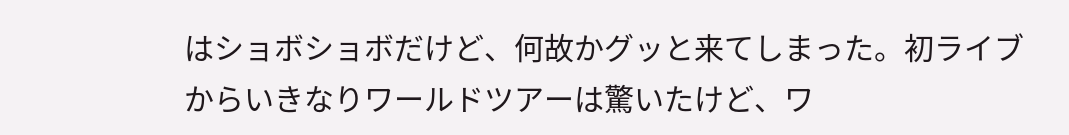はショボショボだけど、何故かグッと来てしまった。初ライブからいきなりワールドツアーは驚いたけど、ワ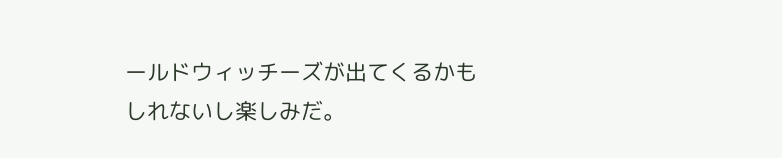ールドウィッチーズが出てくるかもしれないし楽しみだ。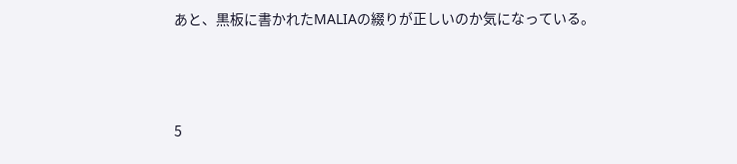あと、黒板に書かれたMALIAの綴りが正しいのか気になっている。



5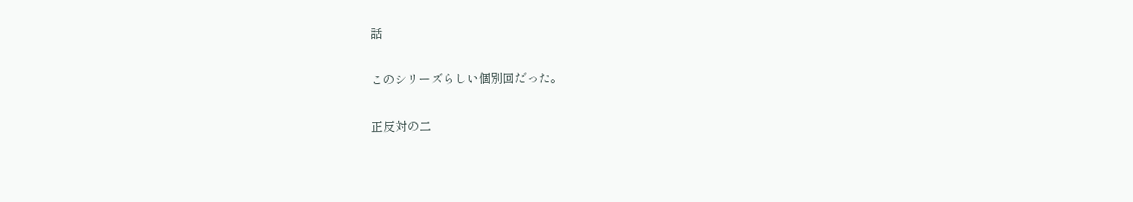話

このシリーズらしい個別回だった。

正反対の二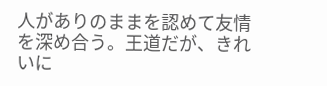人がありのままを認めて友情を深め合う。王道だが、きれいに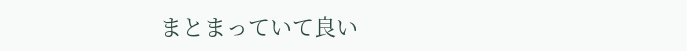まとまっていて良い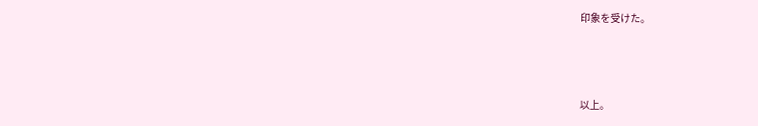印象を受けた。



以上。